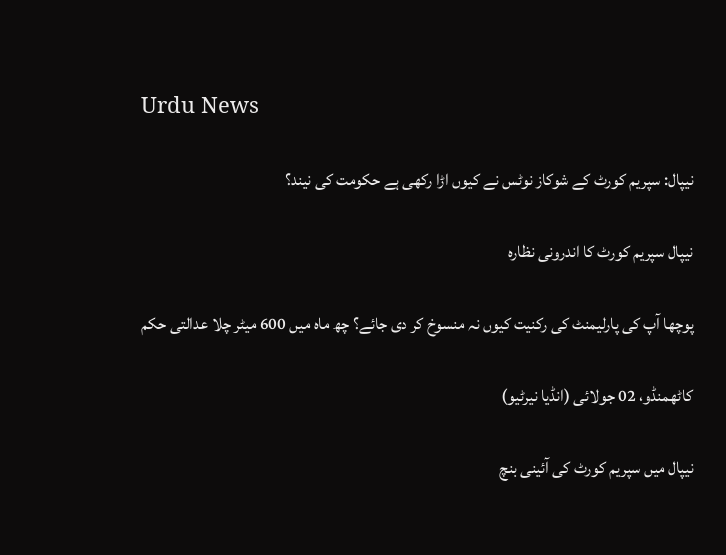Urdu News

نیپال: سپریم کورٹ کے شوکاز نوٹس نے کیوں اڑا رکھی ہے حکومت کی نیند؟

نیپال سپریم کورٹ کا اندرونی نظارہ

پوچھا آپ کی پارلیمنٹ کی رکنیت کیوں نہ منسوخ کر دی جائے؟ چھ ماہ میں 600 میٹر چلا عدالتی حکم

کاٹھمنڈو، 02 جولائی (انڈیا نیرٹیو)

نیپال میں سپریم کورٹ کی آئینی بنچ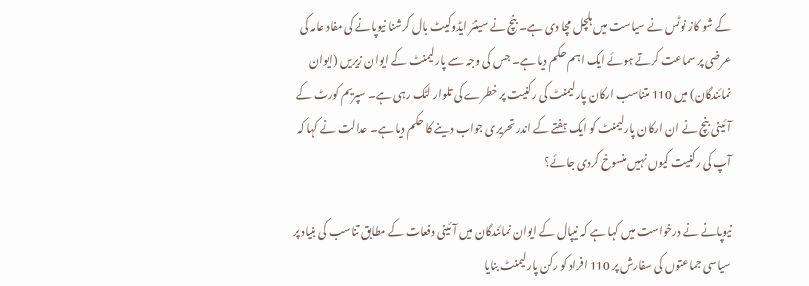کے شو کاز نوٹس نے سیاست میں ہلچل مچا دی ہے۔ بنچ نے سینئر ایڈوکیٹ بال کرشنا نیوپانے کی مفاد عامہ کی عرضی پر سماعت کرتے ہوئے ایک اہم حکم دیا ہے۔ جس کی وجہ سے پارلیمنٹ کے ایوان زیریں (ایوان نمائندگان) میں 110 متناسب ارکان پارلیمنٹ کی رکنیت پر خطرے کی تلوار لٹک رہی ہے۔ سپریم کورٹ کے آئینی بنچ نے ان ارکان پارلیمنٹ کو ایک ہفتے کے اندر تحریری جواب دینے کا حکم دیا ہے۔ عدالت نے کہا کہ آپ کی رکنیت کیوں نہیں منسوخ کردی جائے؟

نیوپانے نے درخواست میں کہا ہے کہ نیپال کے ایوان نمائندگان میں آئینی دفعات کے مطابق تناسب کی بنیاد پر سیاسی جماعتوں کی سفارش پر 110 افراد کو رکن پارلیمنٹ بنایا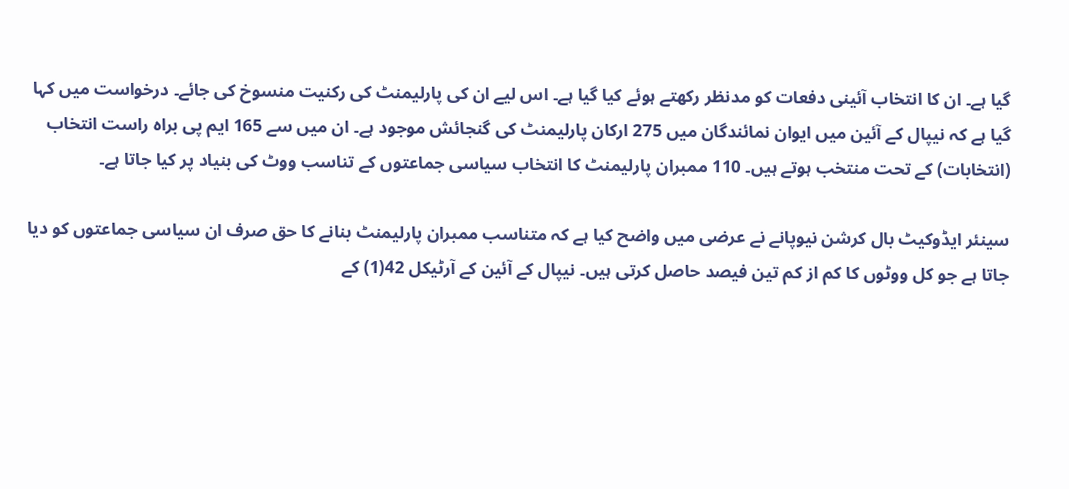گیا ہے۔ ان کا انتخاب آئینی دفعات کو مدنظر رکھتے ہوئے کیا گیا ہے۔ اس لیے ان کی پارلیمنٹ کی رکنیت منسوخ کی جائے۔ درخواست میں کہا گیا ہے کہ نیپال کے آئین میں ایوان نمائندگان میں 275 ارکان پارلیمنٹ کی گنجائش موجود ہے۔ ان میں سے 165 ایم پی براہ راست انتخاب (انتخابات) کے تحت منتخب ہوتے ہیں۔ 110 ممبران پارلیمنٹ کا انتخاب سیاسی جماعتوں کے تناسب ووٹ کی بنیاد پر کیا جاتا ہے۔

سینئر ایڈوکیٹ بال کرشن نیوپانے نے عرضی میں واضح کیا ہے کہ متناسب ممبران پارلیمنٹ بنانے کا حق صرف ان سیاسی جماعتوں کو دیا جاتا ہے جو کل ووٹوں کا کم از کم تین فیصد حاصل کرتی ہیں۔ نیپال کے آئین کے آرٹیکل 42(1) کے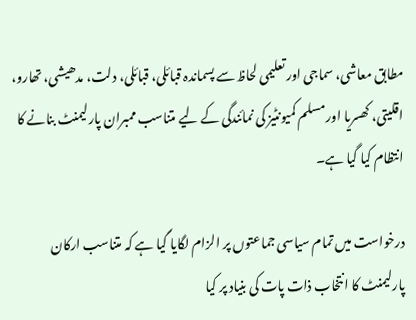مطابق معاشی، سماجی اور تعلیمی لحاظ سے پسماندہ قبائلی، قبائلی، دلت، مدھیشی، تھارو، اقلیتی، کھسریا اور مسلم کمیونٹیز کی نمائندگی کے لیے متناسب ممبران پارلیمنٹ بنانے کا انتظام کیا گیا ہے۔

درخواست میں تمام سیاسی جماعتوں پر الزام لگایا گیا ہے کہ متناسب ارکان پارلیمنٹ کا انتخاب ذات پات کی بنیاد پر کیا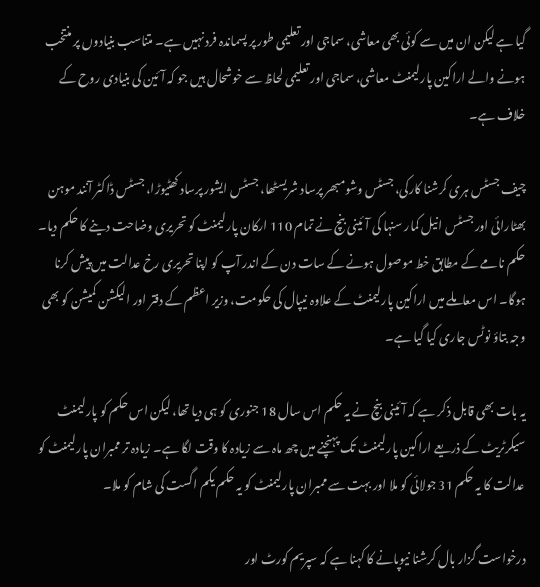گیا ہے لیکن ان میں سے کوئی بھی معاشی، سماجی اور تعلیمی طور پر پسماندہ فرد نہیں ہے۔ متناسب بنیادوں پر منتخب ہونے والے اراکین پارلیمنٹ معاشی، سماجی اور تعلیمی لحاظ سے خوشحال ہیں جو کہ آئین کی بنیادی روح کے خلاف ہے۔

چیف جسٹس ہری کرشنا کارکی، جسٹس وشومبھر پرساد شریسٹھا، جسٹس ایشور پرساد کھٹیوڑا، جسٹس ڈاکٹر آنند موہن بھٹارائی اور جسٹس انیل کمار سنہا کی آئینی بنچ نے تمام 110 ارکان پارلیمنٹ کو تحریری وضاحت دینے کا حکم دیا۔ حکم نامے کے مطابق خط موصول ہونے کے سات دن کے اندر آپ کو اپنا تحریری رخ عدالت میں پیش کرنا ہوگا۔ اس معاملے میں اراکین پارلیمنٹ کے علاوہ نیپال کی حکومت، وزیر اعظم کے دفتر اور الیکشن کمیشن کو بھی وجہ بتاؤ نوٹس جاری کیا گیا ہے۔

یہ بات بھی قابل ذکر ہے کہ آئینی بنچ نے یہ حکم اس سال 18 جنوری کو ہی دیا تھا، لیکن اس حکم کو پارلیمنٹ سیکرٹریٹ کے ذریعے اراکین پارلیمنٹ تک پہنچنے میں چھ ماہ سے زیادہ کا وقت لگا ہے۔ زیادہ تر ممبران پارلیمنٹ کو عدالت کا یہ حکم 31 جولائی کو ملا اور بہت سے ممبران پارلیمنٹ کو یہ حکم یکم اگست کی شام کو ملا۔

درخواست گزار بال کرشنا نیوپانے کا کہنا ہے کہ سپریم کورٹ اور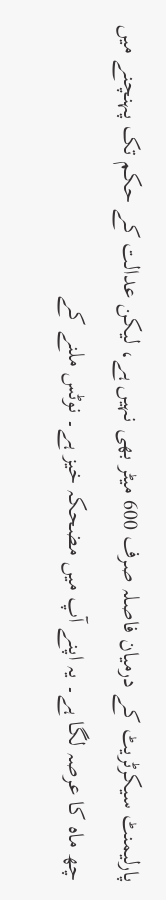پارلیمنٹ سیکرٹریٹ کے درمیان فاصلہ صرف 600 میٹر بھی نہیں ہے، لیکن عدالت کے حکم تک پہنچنے میں چھ ماہ کا عرصہ لگا ہے۔ یہ اپنے آپ میں مضحکہ خیز ہے۔ نوٹس ملنے کے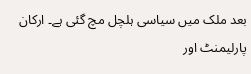بعد ملک میں سیاسی ہلچل مچ گئی ہے۔ ارکان پارلیمنٹ اور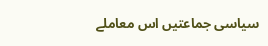سیاسی جماعتیں اس معاملے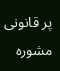پر قانونی مشورہ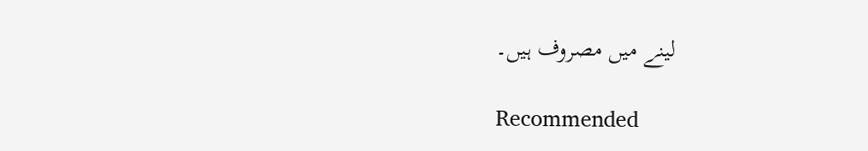لینے میں مصروف ہیں۔

Recommended